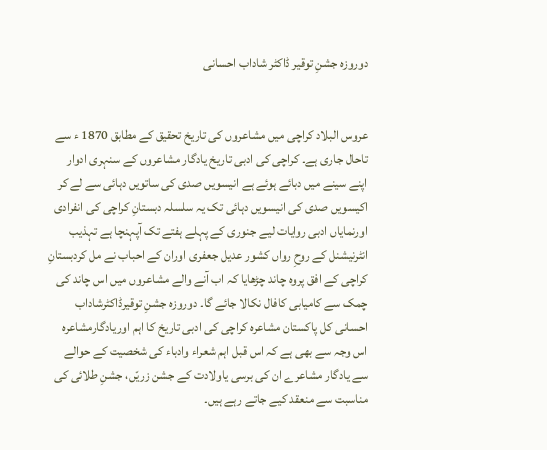دوروزہ جشنِ توقیر ڈاکٹر شاداب احسانی


عروس البلاد کراچی میں مشاعروں کی تاریخ تحقیق کے مطابق 1870 ء سے تاحال جاری ہے۔ کراچی کی ادبی تاریخ یادگار مشاعروں کے سنہری ادوار اپنے سینے میں دبائے ہوئے ہے انیسویں صدی کی ساتویں دہائی سے لے کر اکیسویں صدی کی انیسویں دہائی تک یہ سلسلہ دبستانِ کراچی کی انفرادی اورنمایاں ادبی روایات لیے جنوری کے پہلے ہفتے تک آپہنچا ہے تہذیب انٹرنیشنل کے روحِ رواں کشور عدیل جعفری اوران کے احباب نے مل کردبستانِ کراچی کے افق پروہ چاند چڑھایا کہ اب آنے والے مشاعروں میں اس چاند کی چمک سے کامیابی کافال نکالا جائے گا۔ دوروزہ جشنِ توقیرڈاکٹرشاداب احسانی کل پاکستان مشاعرہ کراچی کی ادبی تاریخ کا اہم اوریادگارمشاعرہ اس وجہ سے بھی ہے کہ اس قبل اہم شعراء وادباء کی شخصیت کے حوالے سے یادگار مشاعرے ان کی برسی یاولادت کے جشن زریّں، جشنِ طلائی کی مناسبت سے منعقد کیے جاتے رہے ہیں۔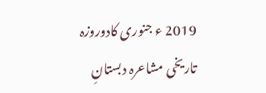2019 ء جنوری کادوروزہ تاریخی مشاعرہ دبستانِ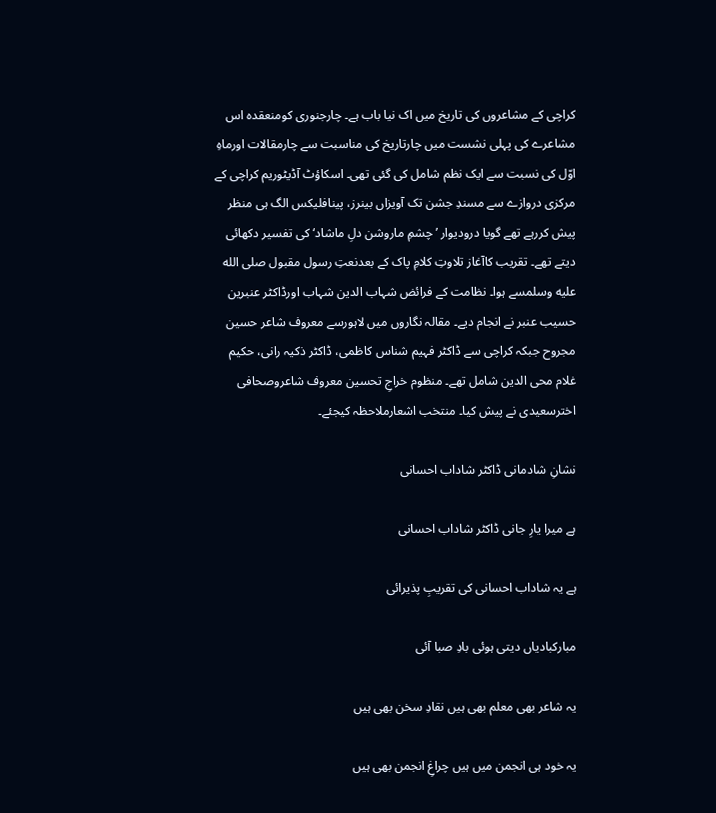کراچی کے مشاعروں کی تاریخ میں اک نیا باب ہے۔ چارجنوری کومنعقدہ اس مشاعرے کی پہلی نشست میں چارتاریخ کی مناسبت سے چارمقالات اورماہِ اوّل کی نسبت سے ایک نظم شامل کی گئی تھی۔ اسکاؤٹ آڈیٹوریم کراچی کے مرکزی دروازے سے مسندِ جشن تک آویزاں بینرز، پینافلیکس الگ ہی منظر پیش کررہے تھے گویا درودیوار ’چشمِ ماروشن دلِ ماشاد‘ کی تفسیر دکھائی دیتے تھے۔ تقریب کاآغاز تلاوتِ کلامِ پاک کے بعدنعتِ رسول مقبول صلى الله عليه وسلمسے ہوا۔ نظامت کے فرائض شہاب الدین شہاب اورڈاکٹر عنبرین حسیب عنبر نے انجام دیے۔ مقالہ نگاروں میں لاہورسے معروف شاعر حسین مجروح جبکہ کراچی سے ڈاکٹر فہیم شناس کاظمی، ڈاکٹر ذکیہ رانی، حکیم غلام محی الدین شامل تھے۔ منظوم خراجِ تحسین معروف شاعروصحافی اخترسعیدی نے پیش کیا۔ منتخب اشعارملاحظہ کیجئے۔

نشانِ شادمانی ڈاکٹر شاداب احسانی

ہے میرا یارِ جانی ڈاکٹر شاداب احسانی

ہے یہ شاداب احسانی کی تقریبِ پذیرائی

مبارکبادیاں دیتی ہوئی بادِ صبا آئی

یہ شاعر بھی معلم بھی ہیں نقادِ سخن بھی ہیں

یہ خود ہی انجمن میں ہیں چراغِ انجمن بھی ہیں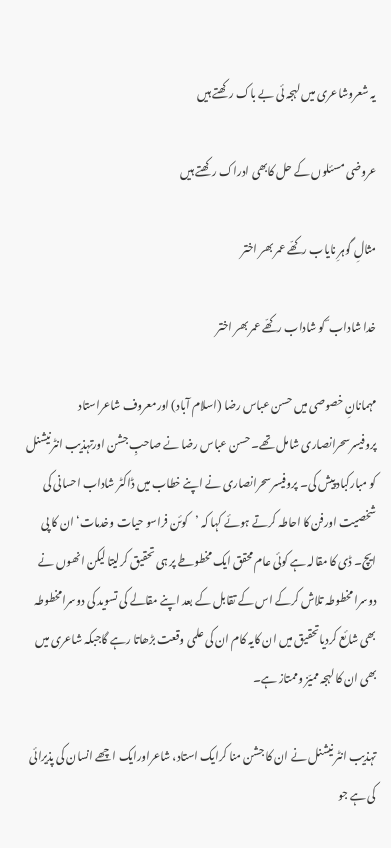یہ شعروشاعری میں لہجہ ئی بے باک رکھتے ہیں

عروضی مسئلوں کے حل کابھی ادراک رکھتے ہیں

مثالِ گوہرِ نایاب رکھّے عمر بھر اختر

خدا شاداب ؔ کو شاداب رکھّے عمر بھر اختر

مہمانانِ خصوصی میں حسن عباس رضا (اسلام آباد) اورمعروف شاعراستاد پروفیسرسحرانصاری شامل تھے۔ حسن عباس رضا نے صاحبِ جشن اورتہذیب انٹرنیشنل کو مبارکباد پیش کی۔ پروفیسرسحرانصاری نے اپنے خطاب میں ڈاکٹر شاداب احسانی کی شخصیت اورفن کا احاطہ کرتے ہوئے کہا کہ ’کوئن فراسو حیات وخدمات‘ ان کا پی ایچ۔ ڈی کا مقالہ ہے کوئی عام محقق ایک مخطوطے پر ہی تحقیق کرلیتا لیکن انھوں نے دوسرا مخطوطہ تلاش کرکے اس کے تقابل کے بعد اپنے مقالے کی تسوید کی دوسرامخطوطہ بھی شائع کردیاتحقیق میں ان کایہ کام ان کی علمی وقعت بڑھاتا رہے گاجبکہ شاعری میں بھی ان کا لہجہ ممیّز وممتاز ہے۔

تہذیب انٹر نیشنل نے ان کا جشن منا کرایک استاد، شاعراورایک اچھے انسان کی پذیرائی کی ہے جو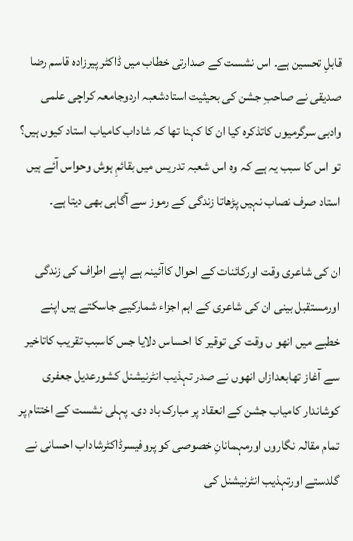قابلِ تحسین ہے۔ اس نشست کے صدارتی خطاب میں ڈاکٹر پیرزادہ قاسم رضا صدیقی نے صاحبِ جشن کی بحیثیت استادشعبہ اردوجامعہ کراچی علمی وادبی سرگرمیوں کاتذکرہ کیا ان کا کہنا تھا کہ شاداب کامیاب استاد کیوں ہیں؟ تو اس کا سبب یہ ہے کہ وہ اس شعبہ تدریس میں بقائمِ ہوش وحواس آئے ہیں استاد صرف نصاب نہیں پڑھاتا زندگی کے رموز سے آگاہی بھی دیتا ہے۔

ان کی شاعری وقت اورکائنات کے احوال کاآئینہ ہے اپنے اطراف کی زندگی اورمستقبل بینی ان کی شاعری کے اہم اجزاء شمارکیے جاسکتے ہیں اپنے خطبے میں انھو ں وقت کی توقیر کا احساس دلایا جس کاسبب تقریب کاتاخیر سے آغاز تھابعدازاں انھوں نے صدر تہذیب انٹرنیشنل کشورعدیل جعفری کوشاندار کامیاب جشن کے انعقاد پر مبارک باد دی۔ پہلی نشست کے اختتام پر تمام مقالہ نگاروں اورمہمانانِ خصوصی کو پروفیسرڈاکٹرشاداب احسانی نے گلدستے اورتہذیب انٹرنیشنل کی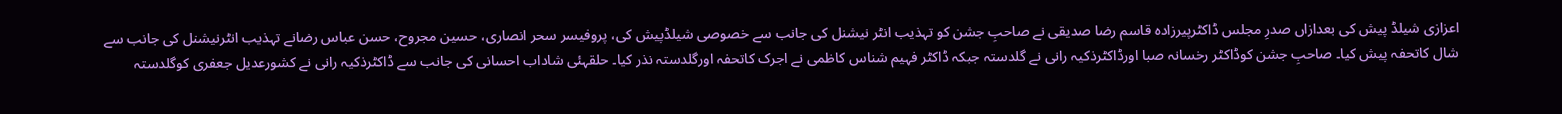اعزازی شیلڈ پیش کی بعدازاں صدرِ مجلس ڈاکٹرپیرزادہ قاسم رضا صدیقی نے صاحبِ جشن کو تہذیب انٹر نیشنل کی جانب سے خصوصی شیلڈپیش کی، پروفیسر سحر انصاری، حسین مجروح، حسن عباس رضانے تہذیب انٹرنیشنل کی جانب سے شال کاتحفہ پیش کیا۔ صاحبِ جشن کوڈاکٹر رخسانہ صبا اورڈاکٹرذکیہ رانی نے گلدستہ جبکہ ڈاکٹر فہیم شناس کاظمی نے اجرک کاتحفہ اورگلدستہ نذر کیا۔ حلقہئی شاداب احسانی کی جانب سے ڈاکٹرذکیہ رانی نے کشورعدیل جعفری کوگلدستہ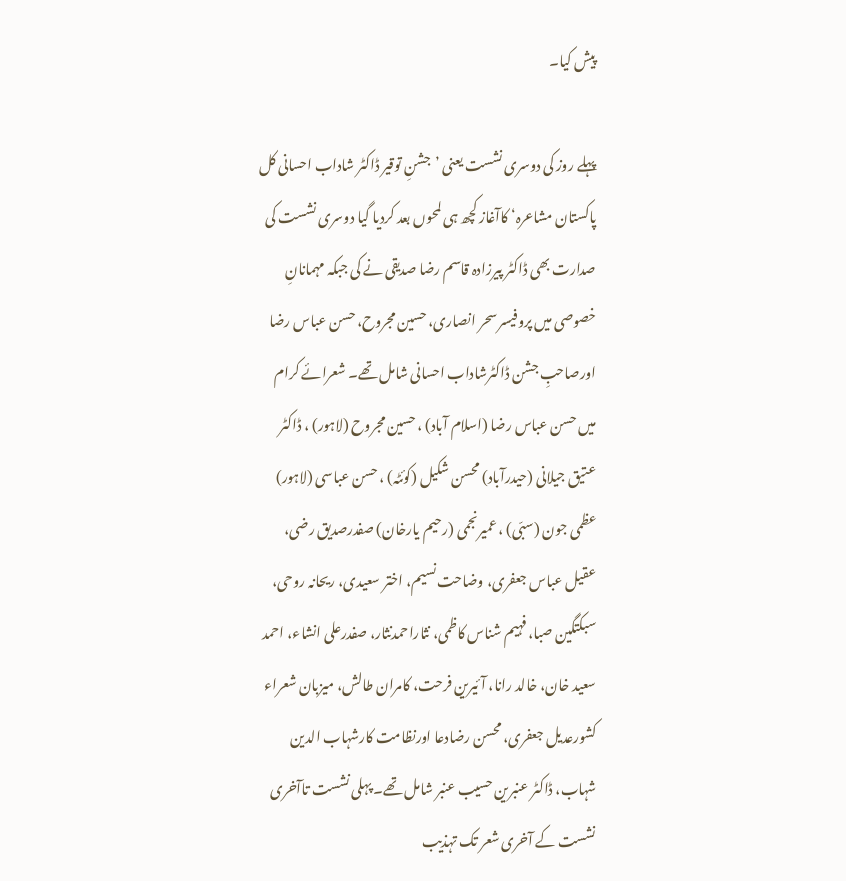پیش کیا۔

پہلے روز کی دوسری نشست یعنی ’جشنِ توقیر ڈاکٹر شاداب احسانی کل پاکستان مشاعرہ‘ کاآغاز کچھ ہی لمحوں بعد کردیا گیا دوسری نشست کی صدارت بھی ڈاکٹر پیرزادہ قاسم رضا صدیقی نے کی جبکہ مہمانانِ خصوصی میں پروفیسر سحر انصاری، حسین مجروح، حسن عباس رضا اورصاحبِ جشن ڈاکٹرشاداب احسانی شامل تھے۔ شعرائے کرام میں حسن عباس رضا (اسلام آباد) ، حسین مجروح (لاہور) ، ڈاکٹر عتیق جیلانی (حیدرآباد) محسن شکیل (کوئٹہ) ، حسن عباسی (لاہور) عظمی جون (سبّی) ، عمیرنجمی (رحیم یارخان) صفدرصدیق رضی، عقیل عباس جعفری، وضاحت نسیم، اختر سعیدی، ریحانہ روحی، سبکتگین صبا، فہیم شناس کاظمی، نثاراحمدنثار، صفدرعلی انشاء، احمد سعید خان، خالد رانا، آئیرین فرحت، کامران طالش، میزبان شعراء کشورعدیل جعفری، محسن رضادعا اورنظامت کارشہاب الدین شہاب، ڈاکٹر عنبرین حسیب عنبر شامل تھے۔ پہلی نشست تاآخری نشست کے آخری شعر تک تہذیب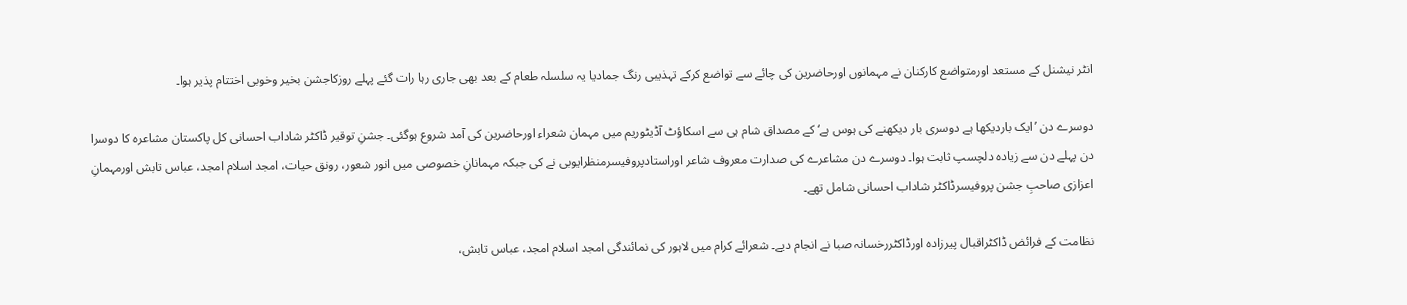انٹر نیشنل کے مستعد اورمتواضع کارکنان نے مہمانوں اورحاضرین کی چائے سے تواضع کرکے تہذیبی رنگ جمادیا یہ سلسلہ طعام کے بعد بھی جاری رہا رات گئے پہلے روزکاجشن بخیر وخوبی اختتام پذیر ہوا۔

دوسرے دن ’ایک باردیکھا ہے دوسری بار دیکھنے کی ہوس ہے‘ کے مصداق شام ہی سے اسکاؤٹ آڈیٹوریم میں مہمان شعراء اورحاضرین کی آمد شروع ہوگئی۔ جشنِ توقیر ڈاکٹر شاداب احسانی کل پاکستان مشاعرہ کا دوسرا دن پہلے دن سے زیادہ دلچسپ ثابت ہوا۔ دوسرے دن مشاعرے کی صدارت معروف شاعر اوراستادپروفیسرمنظرایوبی نے کی جبکہ مہمانانِ خصوصی میں انور شعور، رونق حیات، امجد اسلام امجد، عباس تابش اورمہمانِ اعزازی صاحبِ جشن پروفیسرڈاکٹر شاداب احسانی شامل تھے۔

نظامت کے فرائض ڈاکٹراقبال پیرزادہ اورڈاکٹررخسانہ صبا نے انجام دیے۔ شعرائے کرام میں لاہور کی نمائندگی امجد اسلام امجد، عباس تابش،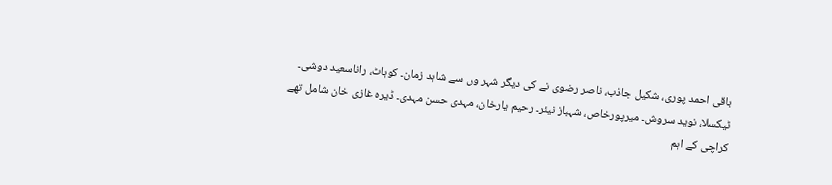باقی احمد پوری، شکیل جاذب، ناصر رضوی نے کی دیگر شہر وں سے شاہد زمان۔ کوہاٹ، راناسعید دوشی۔ ٹیکسلا، نوید سروش۔ میرپورخاص، شہباز نیئر۔ رحیم یارخان، مہدی حسن مہدی۔ ڈیرہ غازی خان شامل تھے کراچی کے اہم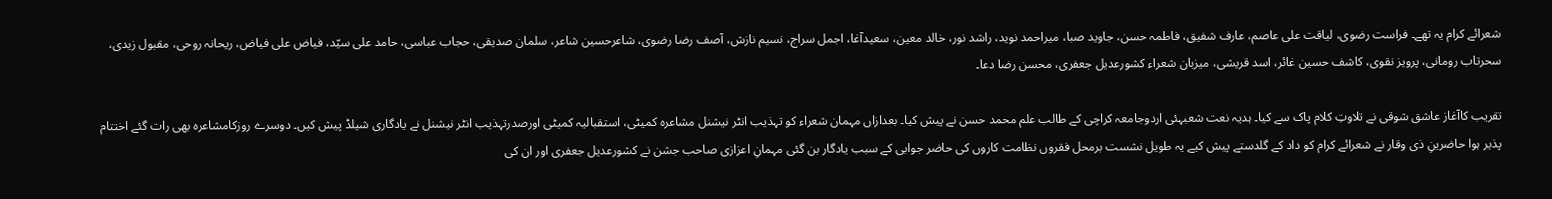شعرائے کرام یہ تھے۔ فراست رضوی، لیاقت علی عاصم، عارف شفیق، فاطمہ حسن، جاوید صبا، میراحمد نوید، راشد نور، خالد معین، سعیدآغا، اجمل سراج، نسیم نازش، آصف رضا رضوی، شاعرحسین شاعر، سلمان صدیقی، حجاب عباسی، حامد علی سیّد، فیاض علی فیاض، ریحانہ روحی، مقبول زیدی، سحرتاب رومانی، پرویز نقوی، کاشف حسین غائر، اسد قریشی، میزبان شعراء کشورعدیل جعفری، محسن رضا دعا۔

تقریب کاآغاز عاشق شوقی نے تلاوتِ کلام پاک سے کیا۔ ہدیہ نعت شعبہئی اردوجامعہ کراچی کے طالب علم محمد حسن نے پیش کیا۔ بعدازاں مہمان شعراء کو تہذیب انٹر نیشنل مشاعرہ کمیٹی، استقبالیہ کمیٹی اورصدرتہذیب انٹر نیشنل نے یادگاری شیلڈ پیش کیں۔ دوسرے روزکامشاعرہ بھی رات گئے اختتام پذیر ہوا حاضرینِ ذی وقار نے شعرائے کرام کو داد کے گلدستے پیش کیے یہ طویل نشست برمحل فقروں نظامت کاروں کی حاضر جوابی کے سبب یادگار بن گئی مہمانِ اعزازی صاحب جشن نے کشورعدیل جعفری اور ان کی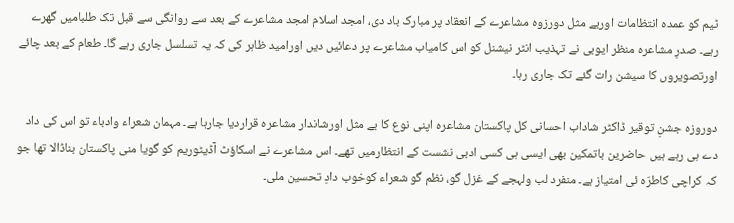ٹیم کو عمدہ انتظامات اوربے مثل دورزوہ مشاعرے کے انعقاد پر مبارک باد دی، امجد اسلام امجد مشاعرے کے بعد سے روانگی سے قبل تک طلبامیں گھرے رہے۔ صدرِ مشاعرہ منظر ایوبی نے تہذیب انٹر نیشنل کو اس کامیاب مشاعرے پر دعائیں دیں اورامید ظاہر کی کہ یہ تسلسل جاری رہے گا۔ طعام کے بعد چائے اورتصویروں کا سیشن رات گئے تک جاری رہا۔

دوروزہ جشنِ توقیر ڈاکٹر شاداب احسانی کل پاکستان مشاعرہ اپنی نوع کا بے مثل اورشاندار مشاعرہ قراردیا جارہا ہے۔ مہمان شعراء وادباء تو اس کی داد دے ہی رہے ہیں حاضرین باتمکین بھی ایسی ہی کسی ادبی نشست کے انتظارمیں تھے۔ اس مشاعرے نے اسکاؤٹ آڈیٹوریم کو گویا منی پاکستان بناڈالا تھا جو کہ کراچی کاطرّہ ئی امتیاز ہے۔ منفرد لب ولہجے کے غزل گو، نظم گو شعراء کوخوب دادِ تحسین ملی۔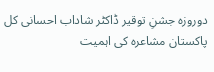دوروزہ جشنِ توقیر ڈاکٹر شاداب احسانی کل پاکستان مشاعرہ کی اہمیت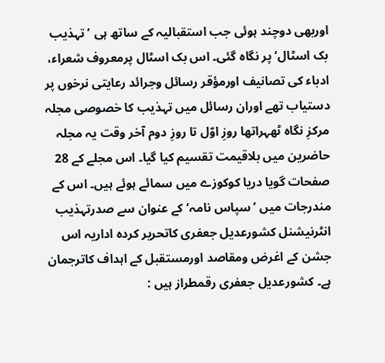اوربھی دوچند ہوئی جب استقبالیہ کے ساتھ ہی ’تہذیب بک اسٹال‘ پر نگاہ گئی۔ اس بک اسٹال پرمعروف شعراء، ادباء کی تصانیف اورمؤقر رسائل وجرائد رعایتی نرخوں پر دستیاب تھے اوران رسائل میں تہذیب کا خصوصی مجلہ مرکزِ نگاہ ٹھہراتھا روزِ اوّل تا روزِ دوم آخر وقت یہ مجلہ حاضرین میں بلاقیمت تقسیم کیا گیا۔ اس مجلے کے 28 صفحات گویا دریا کوکوزے میں سمائے ہوئے ہیں۔ اس کے مندرجات میں ’سپاس نامہ‘ کے عنوان سے صدرتہذیب انٹرنیشنل کشورعدیل جعفری کاتحریر کردہ اداریہ اس جشن کے اغرض ومقاصد اورمستقبل کے اہداف کاترجمان ہے۔ کشورعدیل جعفری رقمطراز ہیں :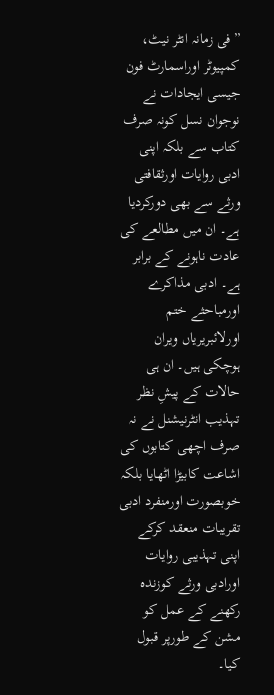”فی زمانہ انٹر نیٹ، کمپیوٹر اوراسمارٹ فون جیسی ایجادات نے نوجوان نسل کونہ صرف کتاب سے بلکہ اپنی ادبی روایات اورثقافتی ورثے سے بھی دورکردیا ہے۔ ان میں مطالعے کی عادت ناہونے کے برابر ہے۔ ادبی مذاکرے اورمباحثے ختم اورلائبریریاں ویران ہوچکی ہیں۔ ان ہی حالات کے پیشِ نظر تہذیب انٹرنیشنل نے نہ صرف اچھی کتابوں کی اشاعت کابیڑا اٹھایا بلکہ خوبصورت اورمنفرد ادبی تقریبات منعقد کرکے اپنی تہذیبی روایات اورادبی ورثے کوزندہ رکھنے کے عمل کو مشن کے طورپر قبول کیا۔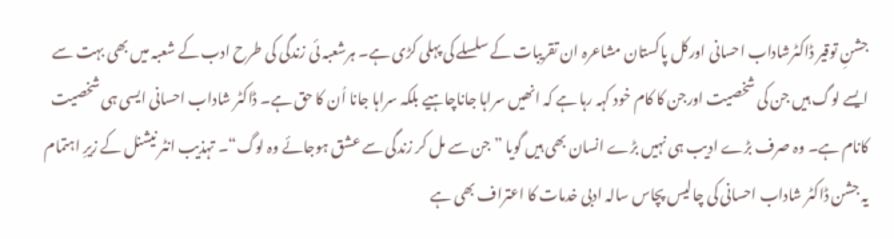جشنِ توقیر ڈاکٹرشاداب احسانی اورکل پاکستان مشاعرہ ان تقریبات کے سلسلے کی پہلی کڑی ہے۔ ہرشعبہ ئی زندگی کی طرح ادب کے شعبہ میں بھی بہت سے ایسے لوگ ہیں جن کی شخصیت اورجن کا کام خود کہہ رہا ہے کہ انھیں سراہا جاناچاہیے بلکہ سراہا جانا اُن کا حق ہے۔ ڈاکٹر شاداب احسانی ایسی ہی شخصیت کانام ہے۔ وہ صرف بڑے ادیب ہی نہیں بڑے انسان بھی ہیں گویا ”جن سے مل کر زندگی سے عشق ہوجائے وہ لوگ“۔ تہذیب انٹر نیشنل کے زیرِ اہتمام یہ جشن ڈاکٹر شاداب احسانی کی چالیس پچاس سالہ ادبی خدمات کا اعتراف بھی ہے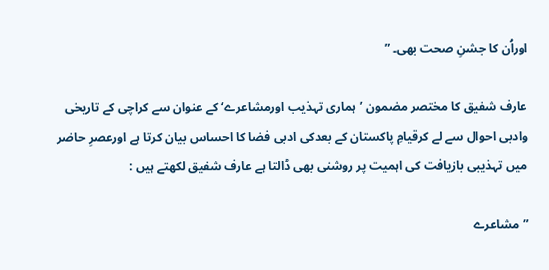اوراُن کا جشنِ صحت بھی۔ ”

عارف شفیق کا مختصر مضمون ’ہماری تہذیب اورمشاعرے‘ کے عنوان سے کراچی کے تاریخی وادبی احوال سے لے کرقیامِ پاکستان کے بعدکی ادبی فضا کا احساس بیان کرتا ہے اورعصرِ حاضر میں تہذیبی بازیافت کی اہمیت پر روشنی بھی ڈالتا ہے عارف شفیق لکھتے ہیں :

” مشاعرے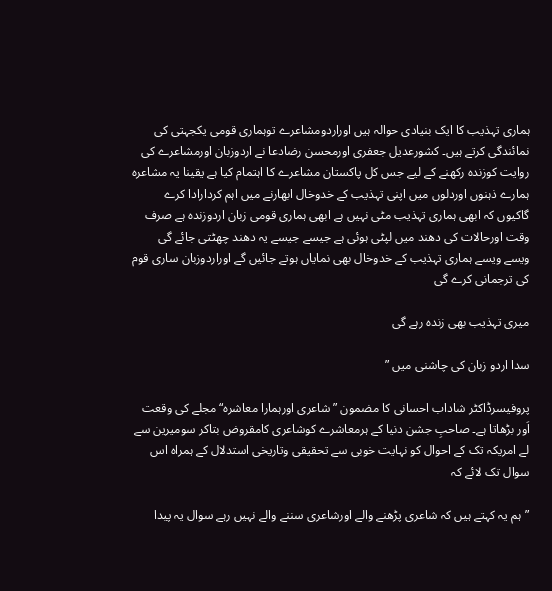ہماری تہذیب کا ایک بنیادی حوالہ ہیں اوراردومشاعرے توہماری قومی یکجہتی کی نمائندگی کرتے ہیں۔ کشورعدیل جعفری اورمحسن رضادعا نے اردوزبان اورمشاعرے کی روایت کوزندہ رکھنے کے لیے جس کل پاکستان مشاعرے کا اہتمام کیا ہے یقینا یہ مشاعرہ ہمارے ذہنوں اوردلوں میں اپنی تہذیب کے خدوخال ابھارنے میں اہم کردارادا کرے گاکیوں کہ ابھی ہماری تہذیب مٹی نہیں ہے ابھی ہماری قومی زبان اردوزندہ ہے صرف وقت اورحالات کی دھند میں لپٹی ہوئی ہے جیسے جیسے یہ دھند چھٹتی جائے گی ویسے ویسے ہماری تہذیب کے خدوخال بھی نمایاں ہوتے جائیں گے اوراردوزبان ساری قوم کی ترجمانی کرے گی

میری تہذیب بھی زندہ رہے گی

سدا اردو زبان کی چاشنی میں ”

پروفیسرڈاکٹر شاداب احسانی کا مضمون ”شاعری اورہمارا معاشرہ“ مجلے کی وقعت اَور بڑھاتا ہے۔ صاحبِ جشن دنیا کے ہرمعاشرے کوشاعری کامقروض بتاکر سومیرین سے لے امریکہ تک کے احوال کو نہایت خوبی سے تحقیقی وتاریخی استدلال کے ہمراہ اس سوال تک لائے کہ

”ہم یہ کہتے ہیں کہ شاعری پڑھنے والے اورشاعری سننے والے نہیں رہے سوال یہ پیدا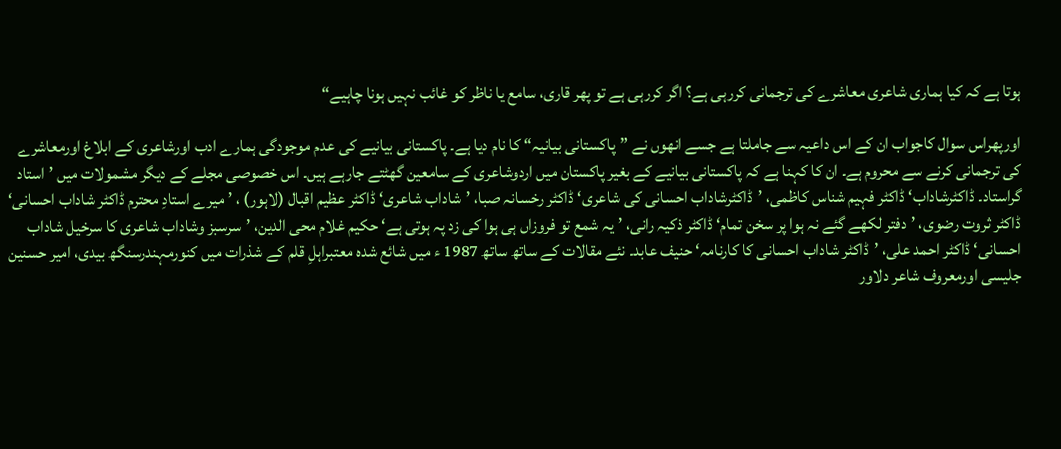ہوتا ہے کہ کیا ہماری شاعری معاشرے کی ترجمانی کررہی ہے؟ اگر کررہی ہے تو پھر قاری، سامع یا ناظر کو غائب نہیں ہونا چاہیے“

اورپھراس سوال کاجواب ان کے اس داعیہ سے جاملتا ہے جسے انھوں نے ”پاکستانی بیانیہ“ کا نام دیا ہے۔ پاکستانی بیانیے کی عدم موجودگی ہمارے ادب اورشاعری کے ابلاغ اورمعاشرے کی ترجمانی کرنے سے محروم ہے۔ ان کا کہنا ہے کہ پاکستانی بیانیے کے بغیر پاکستان میں اردوشاعری کے سامعین گھٹتے جارہے ہیں۔ اس خصوصی مجلے کے دیگر مشمولات میں ’استاد گراستاد۔ ڈاکٹرشاداب‘ ڈاکٹر فہیم شناس کاظمی، ’ڈاکٹرشاداب احسانی کی شاعری‘ ڈاکٹر رخسانہ صبا، ’شاداب شاعری‘ ڈاکٹر عظیم اقبال (لاہور) ، ’میرے استادِ محترم ڈاکٹر شاداب احسانی‘ ڈاکٹر ثروت رضوی، ’دفتر لکھے گئے نہ ہوا پر سخن تمام‘ ڈاکٹر ذکیہ رانی، ’یہ شمع تو فروزاں ہی ہوا کی زد پہ ہوتی ہے‘ حکیم غلام محی الدین، ’سرسبز وشاداب شاعری کا سرخیل شاداب احسانی‘ ڈاکٹر احمد علی، ’ڈاکٹر شاداب احسانی کا کارنامہ‘ حنیف عابد۔ نئے مقالات کے ساتھ ساتھ 1987 ء میں شائع شدہ معتبراہلِ قلم کے شذرات میں کنورمہندرسنگھ بیدی، امیر حسنین جلیسی اورمعروف شاعر دلاور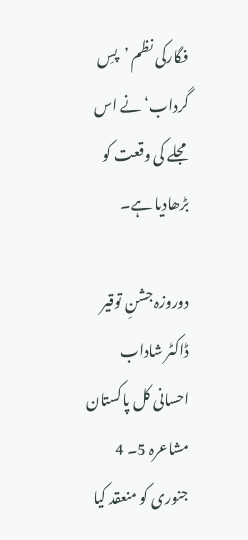فگارکی نظم ’پسِ گرداب‘ نے اس مجلے کی وقعت کو بڑھادیا ہے۔

دوروزہ جشنِ توقیر ڈاکٹر شاداب احسانی کل پاکستان مشاعرہ 5۔ 4 جنوری کو منعقد کیا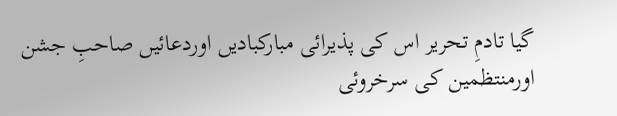گیا تادمِ تحریر اس کی پذیرائی مبارکبادیں اوردعائیں صاحبِ جشن اورمنتظمین کی سرخروئی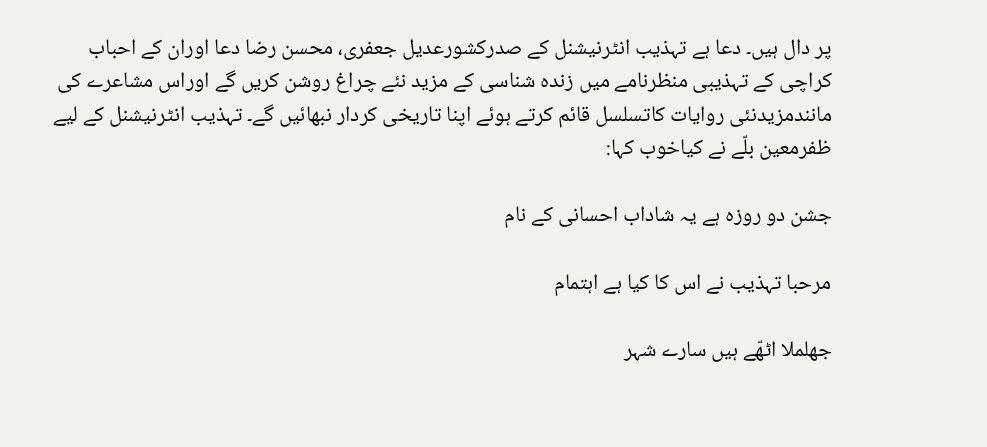پر دال ہیں۔ دعا ہے تہذیب انٹرنیشنل کے صدرکشورعدیل جعفری، محسن رضا دعا اوران کے احباب کراچی کے تہذیبی منظرنامے میں زندہ شناسی کے مزید نئے چراغ روشن کریں گے اوراس مشاعرے کی مانندمزیدنئی روایات کاتسلسل قائم کرتے ہوئے اپنا تاریخی کردار نبھائیں گے۔ تہذیب انٹرنیشنل کے لیے ظفرمعین بلّے نے کیاخوب کہا:

جشن دو روزہ ہے یہ شاداب احسانی کے نام

مرحبا تہذیب نے اس کا کیا ہے اہتمام

جھلملا اٹھّے ہیں سارے شہر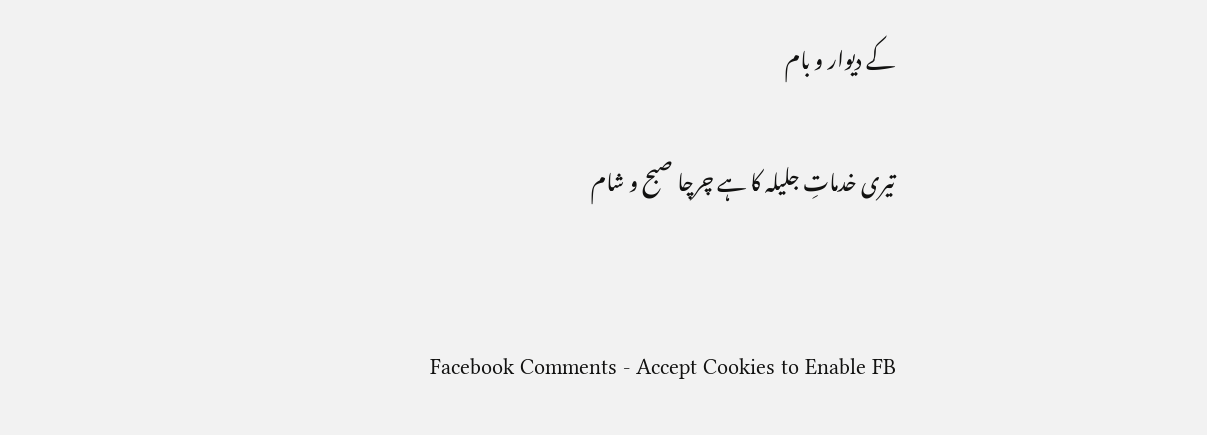کے دیوار و بام

تیری خدماتِ جلیلہ کا ہے چرچا صبح و شام


Facebook Comments - Accept Cookies to Enable FB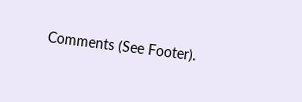Comments (See Footer).